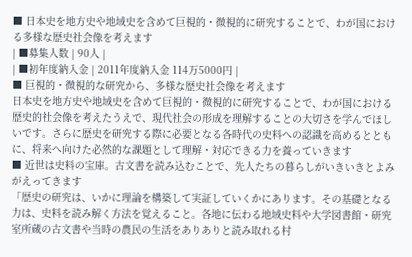■ 日本史を地方史や地域史を含めて巨視的・微視的に研究することで、わが国における多様な歴史社会像を考えます
| ■募集人数 | 90人 |
| ■初年度納入金 | 2011年度納入金 114万5000円 |
■ 巨視的・微視的な研究から、多様な歴史社会像を考えます
日本史を地方史や地域史を含めて巨視的・微視的に研究することで、わが国における歴史的社会像を考えたうえで、現代社会の形成を理解することの大切さを学んでほしいです。さらに歴史を研究する際に必要となる各時代の史料への認識を高めるとともに、将来へ向けた必然的な課題として理解・対応できる力を養っていきます
■ 近世は史料の宝庫。古文書を読み込むことで、先人たちの暮らしがいきいきとよみがえってきます
「歴史の研究は、いかに理論を構築して実証していくかにあります。その基礎となる力は、史料を読み解く方法を覚えること。各地に伝わる地域史料や大学図書館・研究室所蔵の古文書や当時の農民の生活をありありと読み取れる村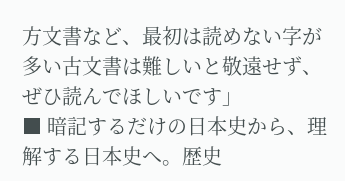方文書など、最初は読めない字が多い古文書は難しいと敬遠せず、ぜひ読んでほしいです」
■ 暗記するだけの日本史から、理解する日本史へ。歴史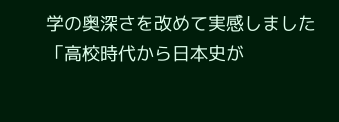学の奥深さを改めて実感しました
「高校時代から日本史が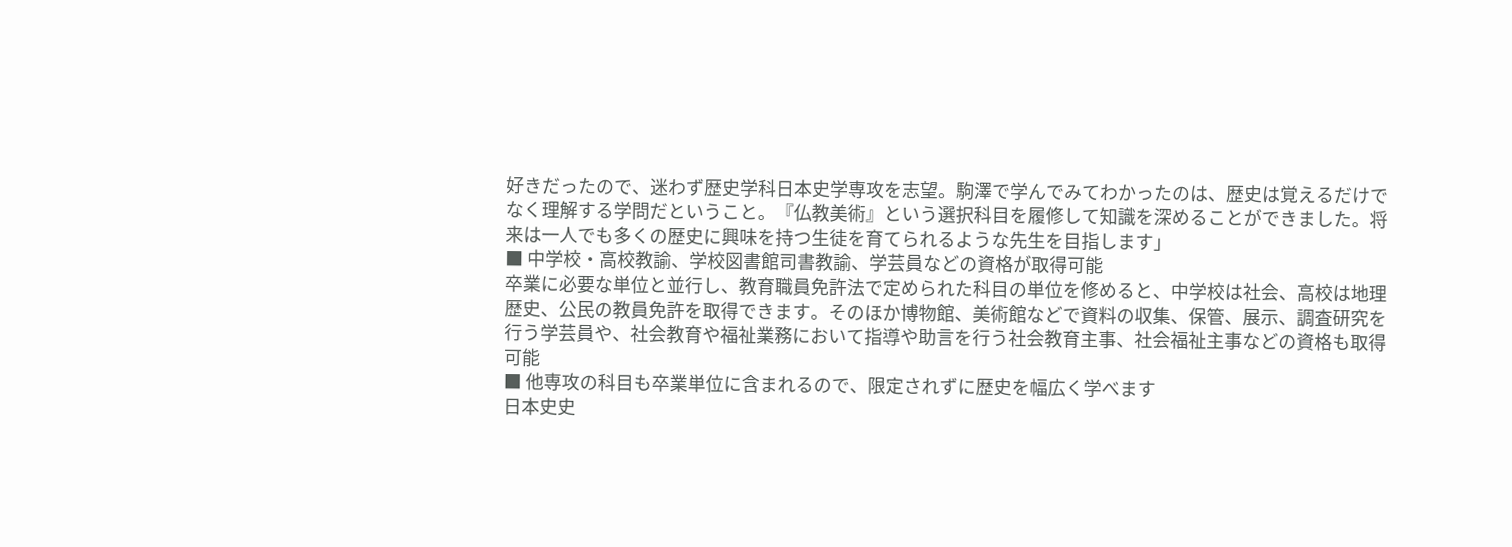好きだったので、迷わず歴史学科日本史学専攻を志望。駒澤で学んでみてわかったのは、歴史は覚えるだけでなく理解する学問だということ。『仏教美術』という選択科目を履修して知識を深めることができました。将来は一人でも多くの歴史に興味を持つ生徒を育てられるような先生を目指します」
■ 中学校・高校教諭、学校図書館司書教諭、学芸員などの資格が取得可能
卒業に必要な単位と並行し、教育職員免許法で定められた科目の単位を修めると、中学校は社会、高校は地理歴史、公民の教員免許を取得できます。そのほか博物館、美術館などで資料の収集、保管、展示、調査研究を行う学芸員や、社会教育や福祉業務において指導や助言を行う社会教育主事、社会福祉主事などの資格も取得可能
■ 他専攻の科目も卒業単位に含まれるので、限定されずに歴史を幅広く学べます
日本史史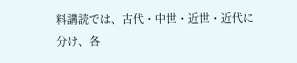料講読では、古代・中世・近世・近代に分け、各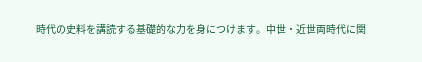時代の史料を講読する基礎的な力を身につけます。中世・近世両時代に関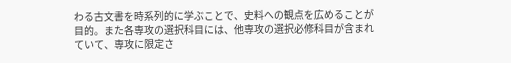わる古文書を時系列的に学ぶことで、史料への観点を広めることが目的。また各専攻の選択科目には、他専攻の選択必修科目が含まれていて、専攻に限定さ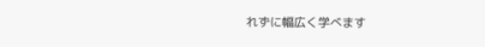れずに幅広く学べます